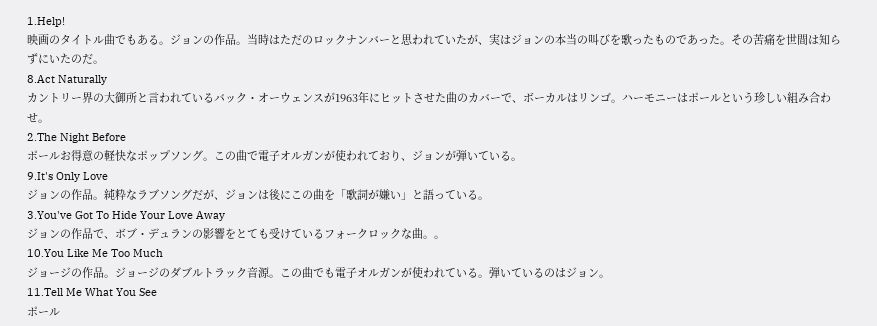1.Help!
映画のタイトル曲でもある。ジョンの作品。当時はただのロックナンバーと思われていたが、実はジョンの本当の叫びを歌ったものであった。その苦痛を世間は知らずにいたのだ。
8.Act Naturally
カントリー界の大御所と言われているバック・オーウェンスが1963年にヒットさせた曲のカバーで、ボーカルはリンゴ。ハーモニーはポールという珍しい組み合わせ。
2.The Night Before
ポールお得意の軽快なポップソング。この曲で電子オルガンが使われており、ジョンが弾いている。
9.It's Only Love
ジョンの作品。純粋なラブソングだが、ジョンは後にこの曲を「歌詞が嫌い」と語っている。
3.You've Got To Hide Your Love Away
ジョンの作品で、ボブ・デュランの影響をとても受けているフォークロックな曲。。
10.You Like Me Too Much
ジョージの作品。ジョージのダブルトラック音源。この曲でも電子オルガンが使われている。弾いているのはジョン。
11.Tell Me What You See
ポール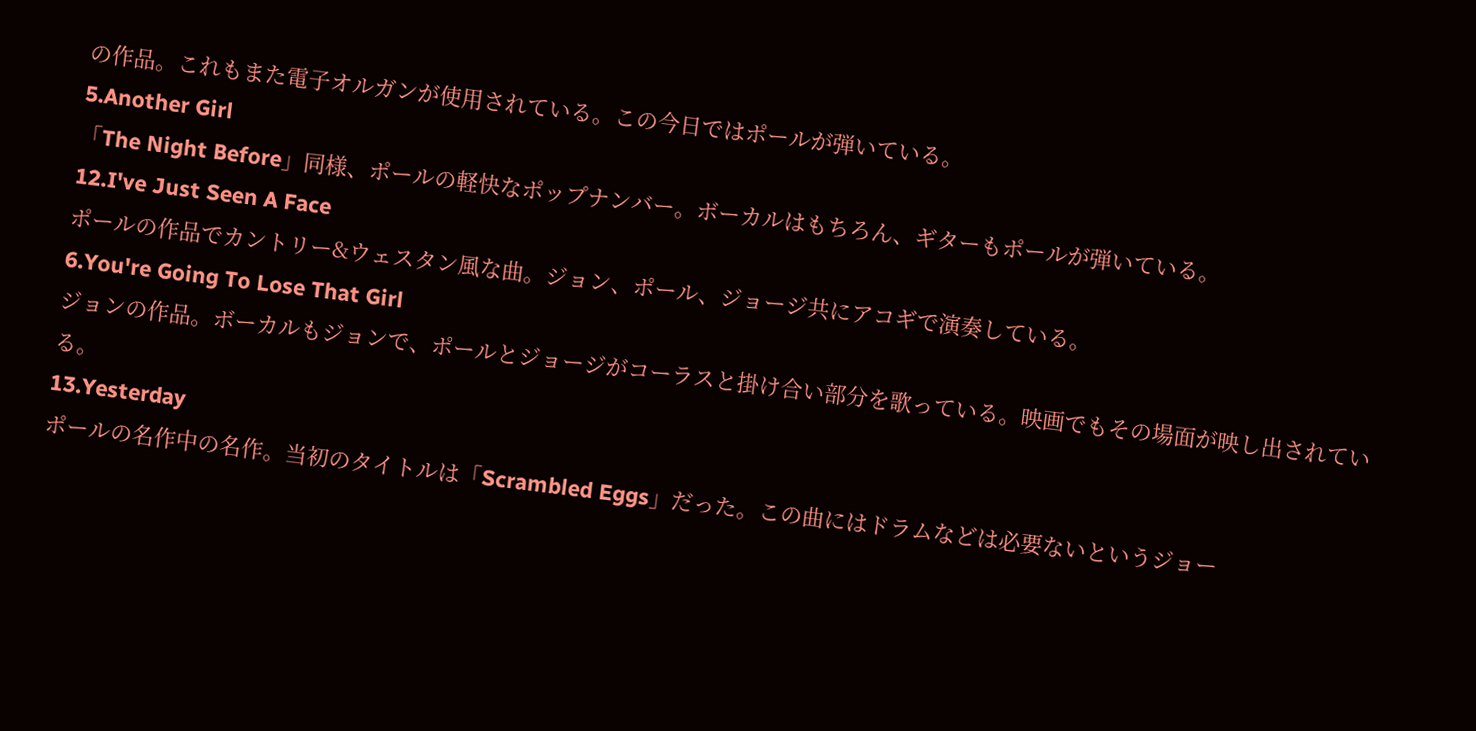の作品。これもまた電子オルガンが使用されている。この今日ではポールが弾いている。
5.Another Girl
「The Night Before」同様、ポールの軽快なポップナンバー。ボーカルはもちろん、ギターもポールが弾いている。
12.I've Just Seen A Face
ポールの作品でカントリー&ウェスタン風な曲。ジョン、ポール、ジョージ共にアコギで演奏している。
6.You're Going To Lose That Girl
ジョンの作品。ボーカルもジョンで、ポールとジョージがコーラスと掛け合い部分を歌っている。映画でもその場面が映し出されている。
13.Yesterday
ポールの名作中の名作。当初のタイトルは「Scrambled Eggs」だった。この曲にはドラムなどは必要ないというジョー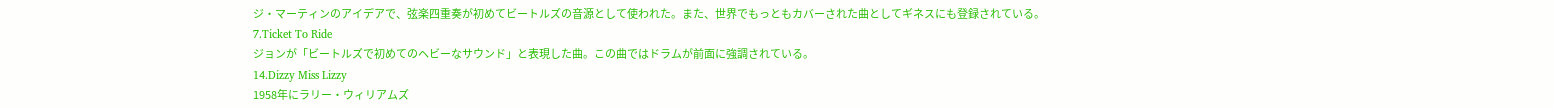ジ・マーティンのアイデアで、弦楽四重奏が初めてビートルズの音源として使われた。また、世界でもっともカバーされた曲としてギネスにも登録されている。
7.Ticket To Ride
ジョンが「ビートルズで初めてのヘビーなサウンド」と表現した曲。この曲ではドラムが前面に強調されている。
14.Dizzy Miss Lizzy
1958年にラリー・ウィリアムズ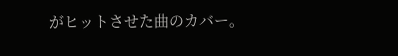がヒットさせた曲のカバー。